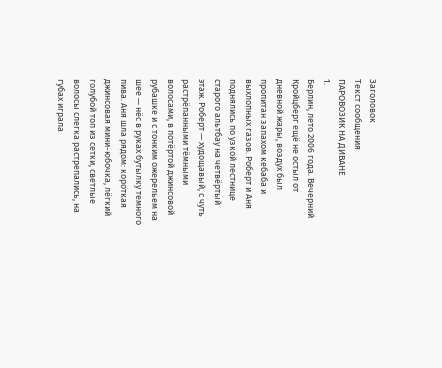Заголовок
Текст сообщения
ПАРОВОЗИК НА ДИВАНЕ
1.
Берлин, лето 2006 года. Вечерний Кройцберг ещё не остыл от дневной жары, воздух был пропитан запахом кебаба и выхлопных газов. Роберт и Аня поднялись по узкой лестнице старого альтбау на четвёртый этаж. Роберт — худощавый, с чуть растрёпанными тёмными волосами, в потёртой джинсовой рубашке и с тонким ожерельем на шее — нёс в руках бутылку темного пива. Аня шла рядом: короткая джинсовая мини-юбочка, лёгкий голубой топ из сетки, светлые волосы слегка растрепались, на губах играла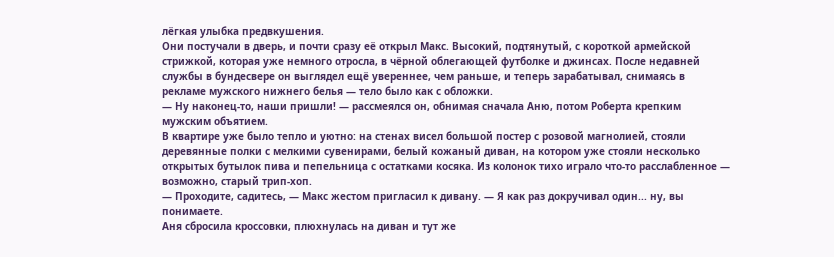лёгкая улыбка предвкушения.
Они постучали в дверь, и почти сразу её открыл Макс. Высокий, подтянутый, с короткой армейской стрижкой, которая уже немного отросла, в чёрной облегающей футболке и джинсах. После недавней службы в бундесвере он выглядел ещё увереннее, чем раньше, и теперь зарабатывал, снимаясь в рекламе мужского нижнего белья — тело было как с обложки.
— Ну наконец-то, наши пришли! — рассмеялся он, обнимая сначала Аню, потом Роберта крепким мужским объятием.
В квартире уже было тепло и уютно: на стенах висел большой постер с розовой магнолией, стояли деревянные полки с мелкими сувенирами, белый кожаный диван, на котором уже стояли несколько открытых бутылок пива и пепельница с остатками косяка. Из колонок тихо играло что-то расслабленное — возможно, старый трип-хоп.
— Проходите, садитесь, — Макс жестом пригласил к дивану. — Я как раз докручивал один... ну, вы понимаете.
Аня сбросила кроссовки, плюхнулась на диван и тут же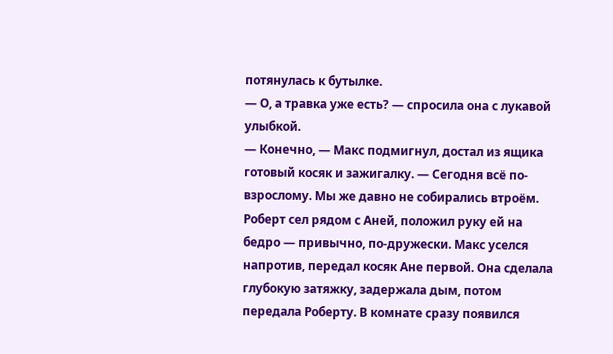потянулась к бутылке.
— О, а травка уже есть? — спросила она с лукавой улыбкой.
— Конечно, — Макс подмигнул, достал из ящика готовый косяк и зажигалку. — Сегодня всё по-взрослому. Мы же давно не собирались втроём.
Роберт сел рядом с Аней, положил руку ей на бедро — привычно, по-дружески. Макс уселся напротив, передал косяк Ане первой. Она сделала глубокую затяжку, задержала дым, потом передала Роберту. В комнате сразу появился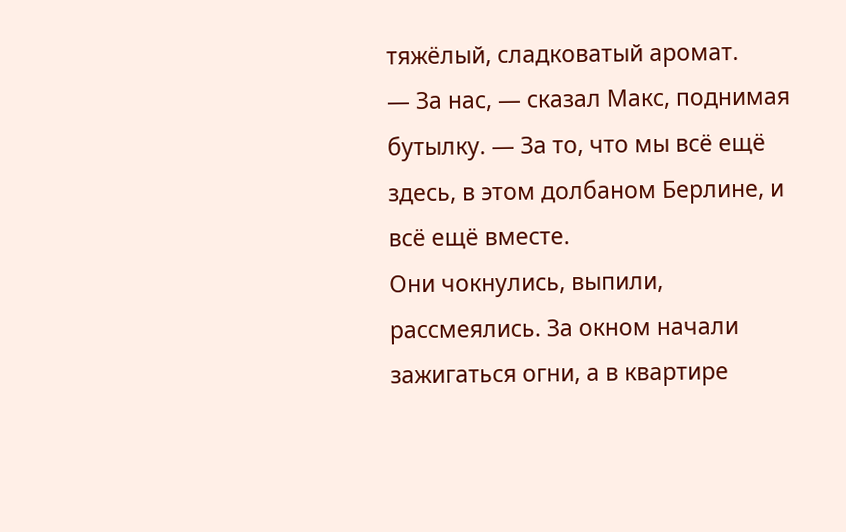тяжёлый, сладковатый аромат.
— За нас, — сказал Макс, поднимая бутылку. — За то, что мы всё ещё здесь, в этом долбаном Берлине, и всё ещё вместе.
Они чокнулись, выпили, рассмеялись. За окном начали зажигаться огни, а в квартире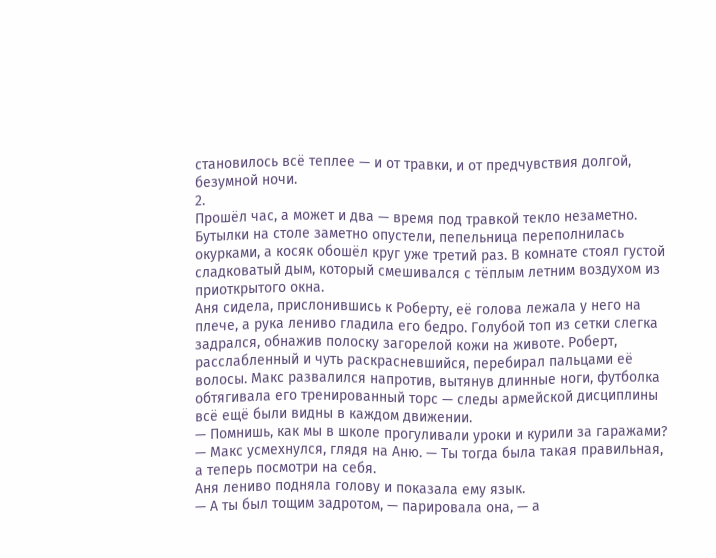становилось всё теплее — и от травки, и от предчувствия долгой, безумной ночи.
2.
Прошёл час, а может и два — время под травкой текло незаметно. Бутылки на столе заметно опустели, пепельница переполнилась окурками, а косяк обошёл круг уже третий раз. В комнате стоял густой сладковатый дым, который смешивался с тёплым летним воздухом из приоткрытого окна.
Аня сидела, прислонившись к Роберту, её голова лежала у него на плече, а рука лениво гладила его бедро. Голубой топ из сетки слегка задрался, обнажив полоску загорелой кожи на животе. Роберт, расслабленный и чуть раскрасневшийся, перебирал пальцами её волосы. Макс развалился напротив, вытянув длинные ноги, футболка обтягивала его тренированный торс — следы армейской дисциплины всё ещё были видны в каждом движении.
— Помнишь, как мы в школе прогуливали уроки и курили за гаражами? — Макс усмехнулся, глядя на Аню. — Ты тогда была такая правильная, а теперь посмотри на себя.
Аня лениво подняла голову и показала ему язык.
— А ты был тощим задротом, — парировала она, — а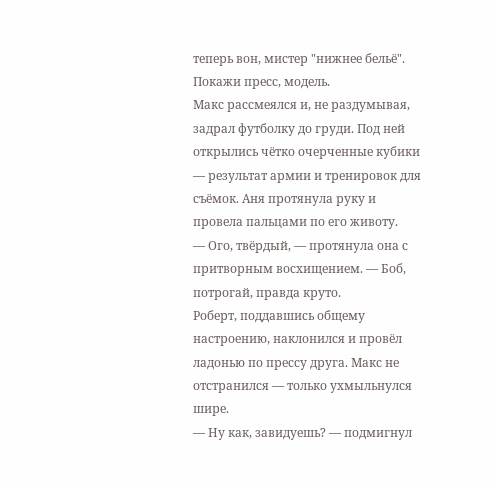теперь вон, мистер "нижнее бельё". Покажи пресс, модель.
Макс рассмеялся и, не раздумывая, задрал футболку до груди. Под ней открылись чётко очерченные кубики — результат армии и тренировок для съёмок. Аня протянула руку и провела пальцами по его животу.
— Ого, твёрдый, — протянула она с притворным восхищением. — Боб, потрогай, правда круто.
Роберт, поддавшись общему настроению, наклонился и провёл ладонью по прессу друга. Макс не отстранился — только ухмыльнулся шире.
— Ну как, завидуешь? — подмигнул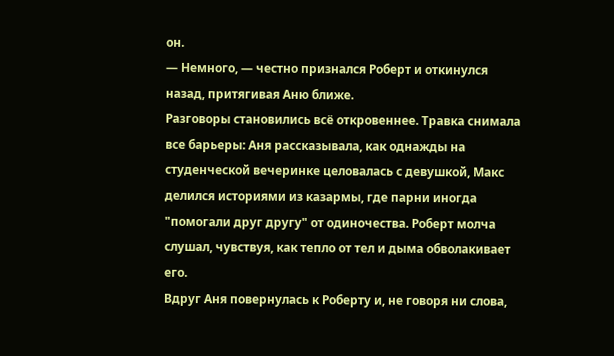он.
— Немного, — честно признался Роберт и откинулся назад, притягивая Аню ближе.
Разговоры становились всё откровеннее. Травка снимала все барьеры: Аня рассказывала, как однажды на студенческой вечеринке целовалась с девушкой, Макс делился историями из казармы, где парни иногда "помогали друг другу" от одиночества. Роберт молча слушал, чувствуя, как тепло от тел и дыма обволакивает его.
Вдруг Аня повернулась к Роберту и, не говоря ни слова,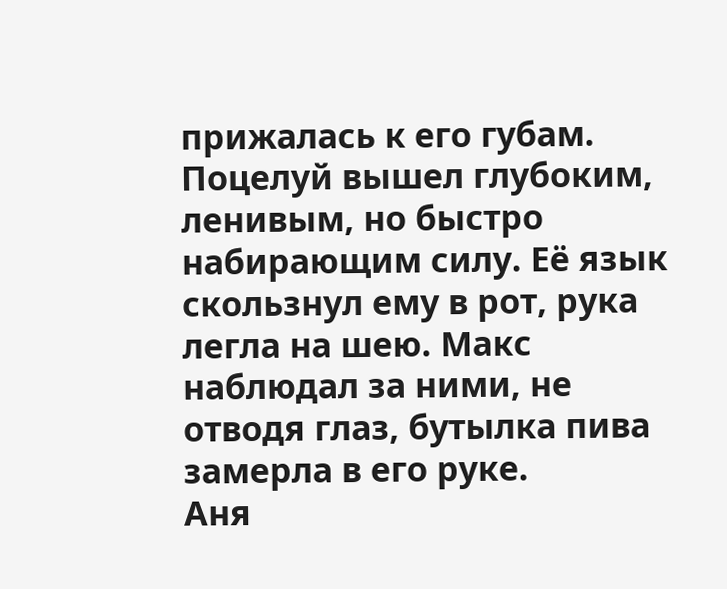прижалась к его губам. Поцелуй вышел глубоким, ленивым, но быстро набирающим силу. Её язык скользнул ему в рот, рука легла на шею. Макс наблюдал за ними, не отводя глаз, бутылка пива замерла в его руке.
Аня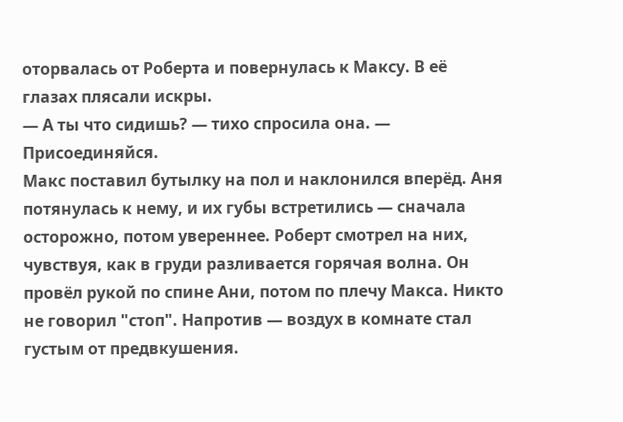оторвалась от Роберта и повернулась к Максу. В её глазах плясали искры.
— А ты что сидишь? — тихо спросила она. — Присоединяйся.
Макс поставил бутылку на пол и наклонился вперёд. Аня потянулась к нему, и их губы встретились — сначала осторожно, потом увереннее. Роберт смотрел на них, чувствуя, как в груди разливается горячая волна. Он провёл рукой по спине Ани, потом по плечу Макса. Никто не говорил "стоп". Напротив — воздух в комнате стал густым от предвкушения.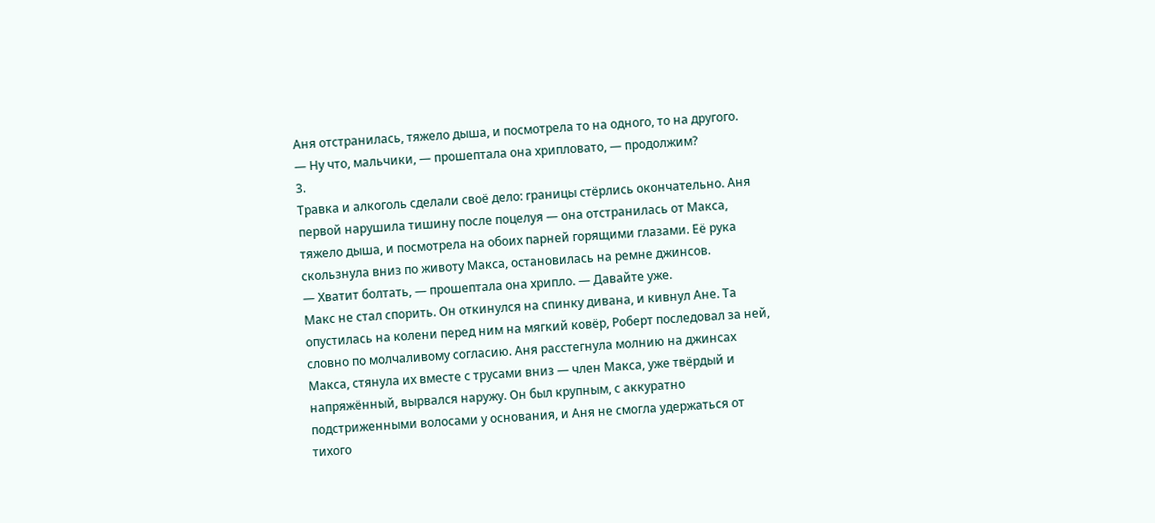Аня отстранилась, тяжело дыша, и посмотрела то на одного, то на другого.
— Ну что, мальчики, — прошептала она хрипловато, — продолжим?
3.
Травка и алкоголь сделали своё дело: границы стёрлись окончательно. Аня первой нарушила тишину после поцелуя — она отстранилась от Макса, тяжело дыша, и посмотрела на обоих парней горящими глазами. Её рука скользнула вниз по животу Макса, остановилась на ремне джинсов.
— Хватит болтать, — прошептала она хрипло. — Давайте уже.
Макс не стал спорить. Он откинулся на спинку дивана, и кивнул Ане. Та опустилась на колени перед ним на мягкий ковёр, Роберт последовал за ней, словно по молчаливому согласию. Аня расстегнула молнию на джинсах Макса, стянула их вместе с трусами вниз — член Макса, уже твёрдый и напряжённый, вырвался наружу. Он был крупным, с аккуратно подстриженными волосами у основания, и Аня не смогла удержаться от тихого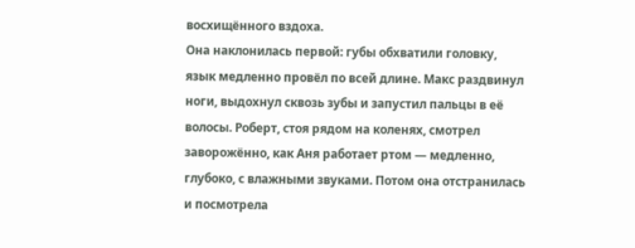восхищённого вздоха.
Она наклонилась первой: губы обхватили головку, язык медленно провёл по всей длине. Макс раздвинул ноги, выдохнул сквозь зубы и запустил пальцы в её волосы. Роберт, стоя рядом на коленях, смотрел заворожённо, как Аня работает ртом — медленно, глубоко, с влажными звуками. Потом она отстранилась и посмотрела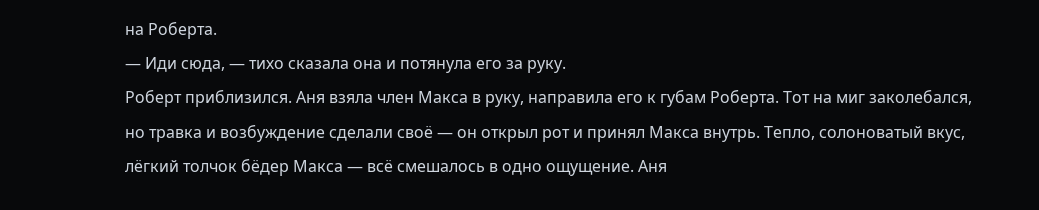на Роберта.
— Иди сюда, — тихо сказала она и потянула его за руку.
Роберт приблизился. Аня взяла член Макса в руку, направила его к губам Роберта. Тот на миг заколебался, но травка и возбуждение сделали своё — он открыл рот и принял Макса внутрь. Тепло, солоноватый вкус, лёгкий толчок бёдер Макса — всё смешалось в одно ощущение. Аня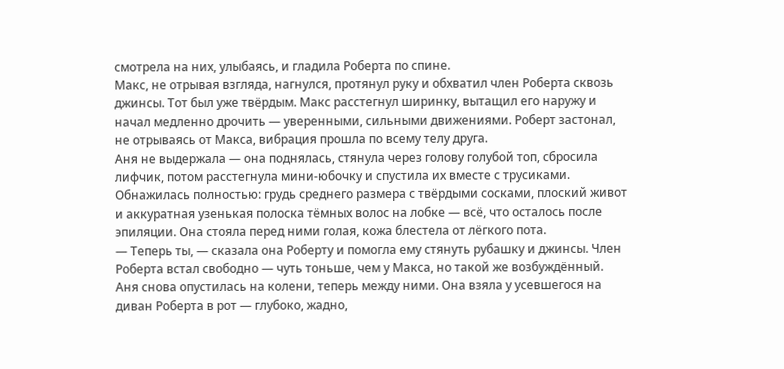смотрела на них, улыбаясь, и гладила Роберта по спине.
Макс, не отрывая взгляда, нагнулся, протянул руку и обхватил член Роберта сквозь джинсы. Тот был уже твёрдым. Макс расстегнул ширинку, вытащил его наружу и начал медленно дрочить — уверенными, сильными движениями. Роберт застонал, не отрываясь от Макса, вибрация прошла по всему телу друга.
Аня не выдержала — она поднялась, стянула через голову голубой топ, сбросила лифчик, потом расстегнула мини-юбочку и спустила их вместе с трусиками. Обнажилась полностью: грудь среднего размера с твёрдыми сосками, плоский живот и аккуратная узенькая полоска тёмных волос на лобке — всё, что осталось после эпиляции. Она стояла перед ними голая, кожа блестела от лёгкого пота.
— Теперь ты, — сказала она Роберту и помогла ему стянуть рубашку и джинсы. Член Роберта встал свободно — чуть тоньше, чем у Макса, но такой же возбуждённый.
Аня снова опустилась на колени, теперь между ними. Она взяла у усевшегося на диван Роберта в рот — глубоко, жадно,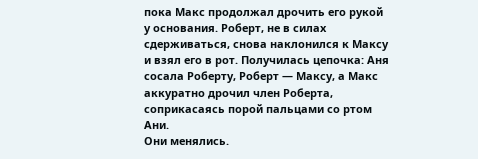пока Макс продолжал дрочить его рукой у основания. Роберт, не в силах сдерживаться, снова наклонился к Максу и взял его в рот. Получилась цепочка: Аня сосала Роберту, Роберт — Максу, а Макс аккуратно дрочил член Роберта, соприкасаясь порой пальцами со ртом Ани.
Они менялись.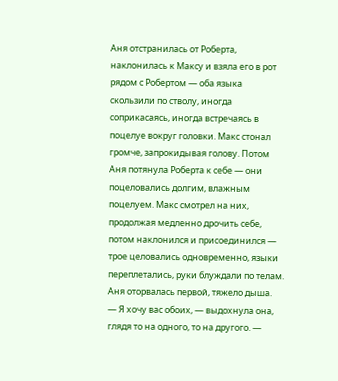Аня отстранилась от Роберта, наклонилась к Максу и взяла его в рот рядом с Робертом — оба языка скользили по стволу, иногда соприкасаясь, иногда встречаясь в поцелуе вокруг головки. Макс стонал громче, запрокидывая голову. Потом Аня потянула Роберта к себе — они поцеловались долгим, влажным поцелуем. Макс смотрел на них, продолжая медленно дрочить себе, потом наклонился и присоединился — трое целовались одновременно, языки переплетались, руки блуждали по телам.
Аня оторвалась первой, тяжело дыша.
— Я хочу вас обоих, — выдохнула она, глядя то на одного, то на другого. —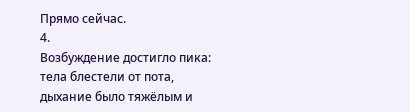Прямо сейчас.
4.
Возбуждение достигло пика: тела блестели от пота, дыхание было тяжёлым и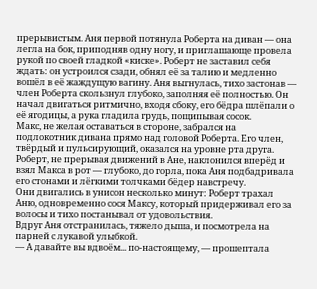прерывистым. Аня первой потянула Роберта на диван — она легла на бок, приподняв одну ногу, и приглашающе провела рукой по своей гладкой «киске». Роберт не заставил себя ждать: он устроился сзади, обнял её за талию и медленно вошёл в её жаждущую вагину. Аня выгнулась, тихо застонав — член Роберта скользнул глубоко, заполняя её полностью. Он начал двигаться ритмично, входя сбоку, его бёдра шлёпали о её ягодицы, а рука гладила грудь, пощипывая сосок.
Макс, не желая оставаться в стороне, забрался на подлокотник дивана прямо над головой Роберта. Его член, твёрдый и пульсирующий, оказался на уровне рта друга. Роберт, не прерывая движений в Ане, наклонился вперёд и взял Макса в рот — глубоко, до горла, пока Аня подбадривала его стонами и лёгкими толчками бёдер навстречу.
Они двигались в унисон несколько минут: Роберт трахал Аню, одновременно сося Максу, который придерживал его за волосы и тихо постанывал от удовольствия.
Вдруг Аня отстранилась, тяжело дыша, и посмотрела на парней с лукавой улыбкой.
— А давайте вы вдвоём... по-настоящему, — прошептала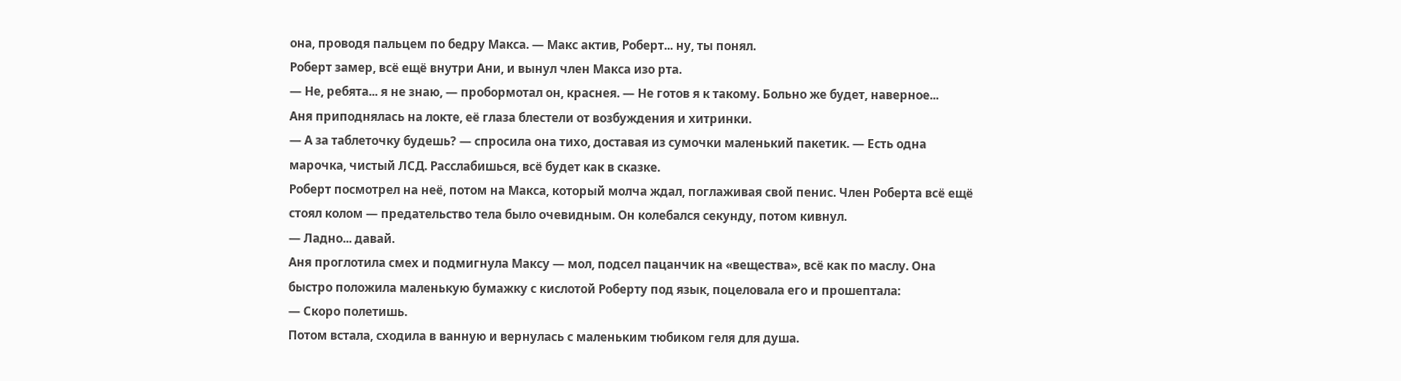она, проводя пальцем по бедру Макса. — Макс актив, Роберт... ну, ты понял.
Роберт замер, всё ещё внутри Ани, и вынул член Макса изо рта.
— Не, ребята... я не знаю, — пробормотал он, краснея. — Не готов я к такому. Больно же будет, наверное...
Аня приподнялась на локте, её глаза блестели от возбуждения и хитринки.
— А за таблеточку будешь? — спросила она тихо, доставая из сумочки маленький пакетик. — Есть одна марочка, чистый ЛСД. Расслабишься, всё будет как в сказке.
Роберт посмотрел на неё, потом на Макса, который молча ждал, поглаживая свой пенис. Член Роберта всё ещё стоял колом — предательство тела было очевидным. Он колебался секунду, потом кивнул.
— Ладно... давай.
Аня проглотила смех и подмигнула Максу — мол, подсел пацанчик на «вещества», всё как по маслу. Она быстро положила маленькую бумажку с кислотой Роберту под язык, поцеловала его и прошептала:
— Скоро полетишь.
Потом встала, сходила в ванную и вернулась с маленьким тюбиком геля для душа.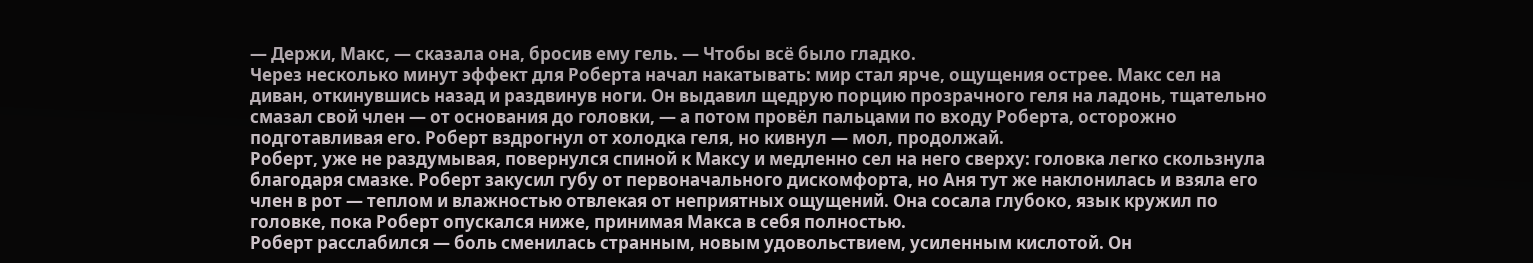— Держи, Макс, — сказала она, бросив ему гель. — Чтобы всё было гладко.
Через несколько минут эффект для Роберта начал накатывать: мир стал ярче, ощущения острее. Макс сел на диван, откинувшись назад и раздвинув ноги. Он выдавил щедрую порцию прозрачного геля на ладонь, тщательно смазал свой член — от основания до головки, — а потом провёл пальцами по входу Роберта, осторожно подготавливая его. Роберт вздрогнул от холодка геля, но кивнул — мол, продолжай.
Роберт, уже не раздумывая, повернулся спиной к Максу и медленно сел на него сверху: головка легко скользнула благодаря смазке. Роберт закусил губу от первоначального дискомфорта, но Аня тут же наклонилась и взяла его член в рот — теплом и влажностью отвлекая от неприятных ощущений. Она сосала глубоко, язык кружил по головке, пока Роберт опускался ниже, принимая Макса в себя полностью.
Роберт расслабился — боль сменилась странным, новым удовольствием, усиленным кислотой. Он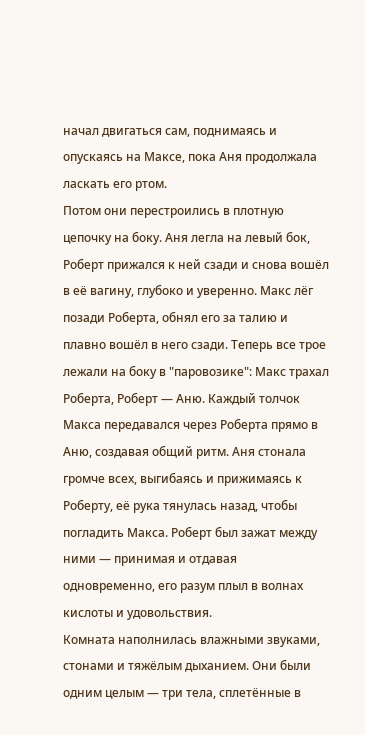начал двигаться сам, поднимаясь и опускаясь на Максе, пока Аня продолжала ласкать его ртом.
Потом они перестроились в плотную цепочку на боку. Аня легла на левый бок, Роберт прижался к ней сзади и снова вошёл в её вагину, глубоко и уверенно. Макс лёг позади Роберта, обнял его за талию и плавно вошёл в него сзади. Теперь все трое лежали на боку в "паровозике": Макс трахал Роберта, Роберт — Аню. Каждый толчок Макса передавался через Роберта прямо в Аню, создавая общий ритм. Аня стонала громче всех, выгибаясь и прижимаясь к Роберту, её рука тянулась назад, чтобы погладить Макса. Роберт был зажат между ними — принимая и отдавая одновременно, его разум плыл в волнах кислоты и удовольствия.
Комната наполнилась влажными звуками, стонами и тяжёлым дыханием. Они были одним целым — три тела, сплетённые в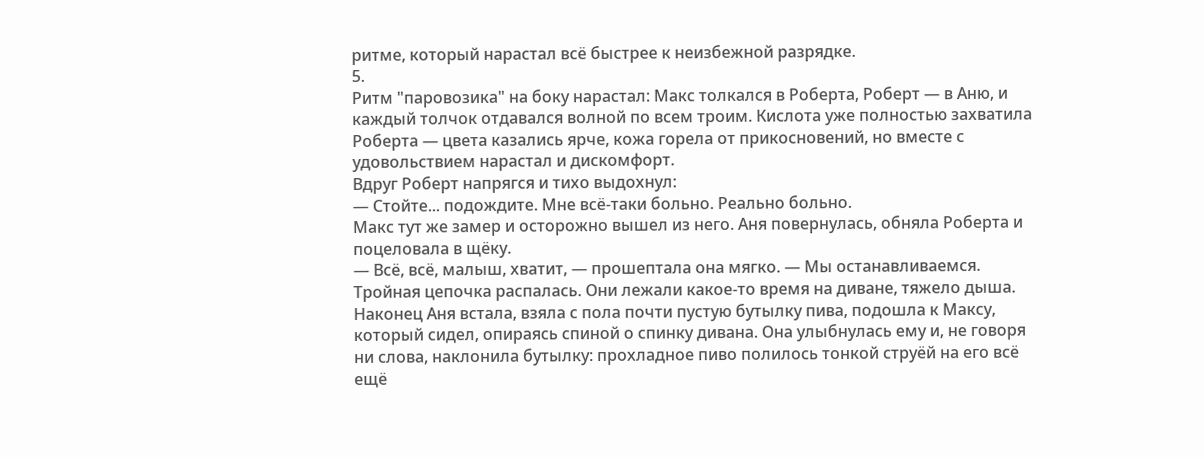ритме, который нарастал всё быстрее к неизбежной разрядке.
5.
Ритм "паровозика" на боку нарастал: Макс толкался в Роберта, Роберт — в Аню, и каждый толчок отдавался волной по всем троим. Кислота уже полностью захватила Роберта — цвета казались ярче, кожа горела от прикосновений, но вместе с удовольствием нарастал и дискомфорт.
Вдруг Роберт напрягся и тихо выдохнул:
— Стойте... подождите. Мне всё-таки больно. Реально больно.
Макс тут же замер и осторожно вышел из него. Аня повернулась, обняла Роберта и поцеловала в щёку.
— Всё, всё, малыш, хватит, — прошептала она мягко. — Мы останавливаемся.
Тройная цепочка распалась. Они лежали какое-то время на диване, тяжело дыша. Наконец Аня встала, взяла с пола почти пустую бутылку пива, подошла к Максу, который сидел, опираясь спиной о спинку дивана. Она улыбнулась ему и, не говоря ни слова, наклонила бутылку: прохладное пиво полилось тонкой струёй на его всё ещё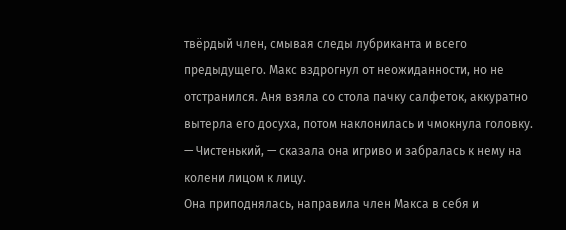твёрдый член, смывая следы лубриканта и всего предыдущего. Макс вздрогнул от неожиданности, но не отстранился. Аня взяла со стола пачку салфеток, аккуратно вытерла его досуха, потом наклонилась и чмокнула головку.
— Чистенький, — сказала она игриво и забралась к нему на колени лицом к лицу.
Она приподнялась, направила член Макса в себя и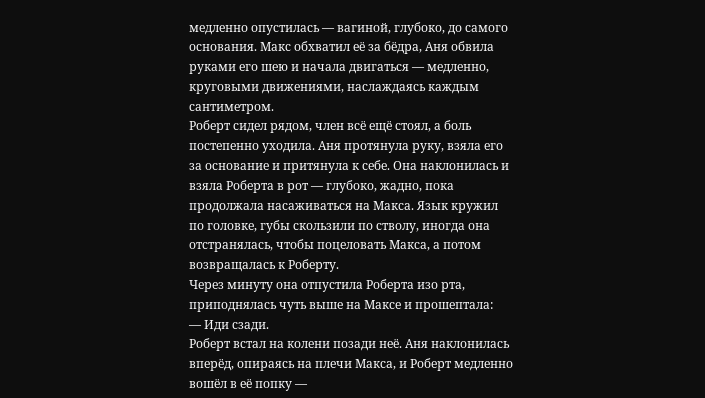медленно опустилась — вагиной, глубоко, до самого основания. Макс обхватил её за бёдра, Аня обвила руками его шею и начала двигаться — медленно, круговыми движениями, наслаждаясь каждым сантиметром.
Роберт сидел рядом, член всё ещё стоял, а боль постепенно уходила. Аня протянула руку, взяла его за основание и притянула к себе. Она наклонилась и взяла Роберта в рот — глубоко, жадно, пока продолжала насаживаться на Макса. Язык кружил по головке, губы скользили по стволу, иногда она отстранялась, чтобы поцеловать Макса, а потом возвращалась к Роберту.
Через минуту она отпустила Роберта изо рта, приподнялась чуть выше на Максе и прошептала:
— Иди сзади.
Роберт встал на колени позади неё. Аня наклонилась вперёд, опираясь на плечи Макса, и Роберт медленно вошёл в её попку —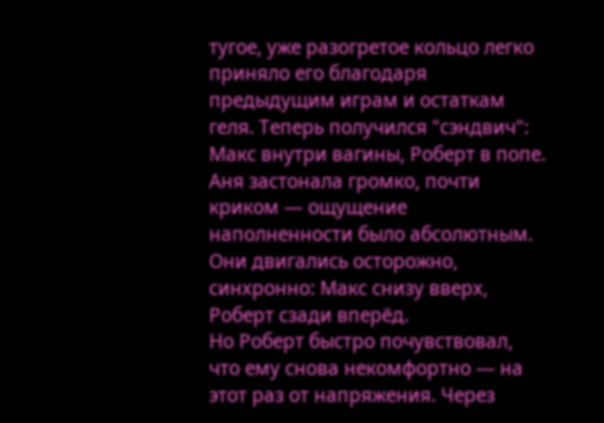тугое, уже разогретое кольцо легко приняло его благодаря предыдущим играм и остаткам геля. Теперь получился "сэндвич": Макс внутри вагины, Роберт в попе. Аня застонала громко, почти криком — ощущение наполненности было абсолютным. Они двигались осторожно, синхронно: Макс снизу вверх, Роберт сзади вперёд.
Но Роберт быстро почувствовал, что ему снова некомфортно — на этот раз от напряжения. Через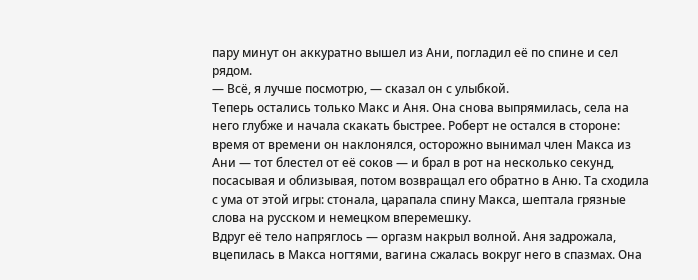пару минут он аккуратно вышел из Ани, погладил её по спине и сел рядом.
— Всё, я лучше посмотрю, — сказал он с улыбкой.
Теперь остались только Макс и Аня. Она снова выпрямилась, села на него глубже и начала скакать быстрее. Роберт не остался в стороне: время от времени он наклонялся, осторожно вынимал член Макса из Ани — тот блестел от её соков — и брал в рот на несколько секунд, посасывая и облизывая, потом возвращал его обратно в Аню. Та сходила с ума от этой игры: стонала, царапала спину Макса, шептала грязные слова на русском и немецком вперемешку.
Вдруг её тело напряглось — оргазм накрыл волной. Аня задрожала, вцепилась в Макса ногтями, вагина сжалась вокруг него в спазмах. Она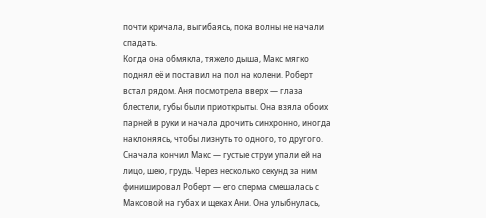почти кричала, выгибаясь, пока волны не начали спадать.
Когда она обмякла, тяжело дыша, Макс мягко поднял её и поставил на пол на колени. Роберт встал рядом. Аня посмотрела вверх — глаза блестели, губы были приоткрыты. Она взяла обоих парней в руки и начала дрочить синхронно, иногда наклоняясь, чтобы лизнуть то одного, то другого.
Сначала кончил Макс — густые струи упали ей на лицо, шею, грудь. Через несколько секунд за ним финишировал Роберт — его сперма смешалась с Максовой на губах и щеках Ани. Она улыбнулась,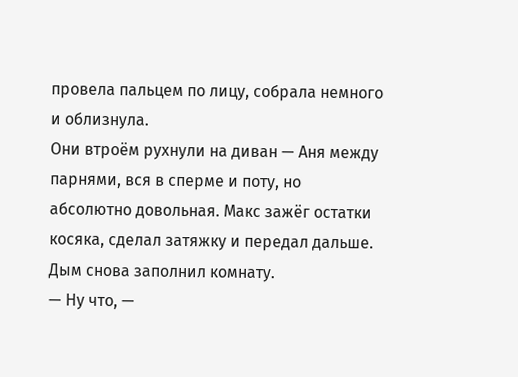провела пальцем по лицу, собрала немного и облизнула.
Они втроём рухнули на диван — Аня между парнями, вся в сперме и поту, но абсолютно довольная. Макс зажёг остатки косяка, сделал затяжку и передал дальше. Дым снова заполнил комнату.
— Ну что, —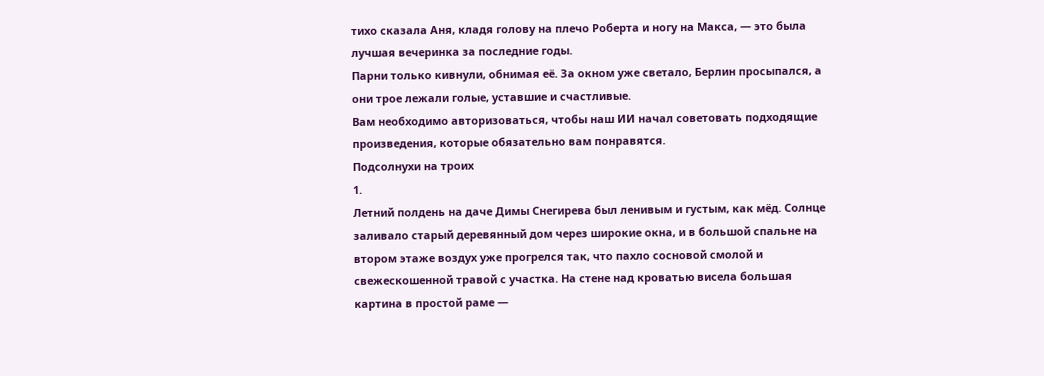тихо сказала Аня, кладя голову на плечо Роберта и ногу на Макса, — это была лучшая вечеринка за последние годы.
Парни только кивнули, обнимая её. За окном уже светало, Берлин просыпался, а они трое лежали голые, уставшие и счастливые.
Вам необходимо авторизоваться, чтобы наш ИИ начал советовать подходящие произведения, которые обязательно вам понравятся.
Подсолнухи на троих
1.
Летний полдень на даче Димы Снегирева был ленивым и густым, как мёд. Солнце заливало старый деревянный дом через широкие окна, и в большой спальне на втором этаже воздух уже прогрелся так, что пахло сосновой смолой и свежескошенной травой с участка. На стене над кроватью висела большая картина в простой раме —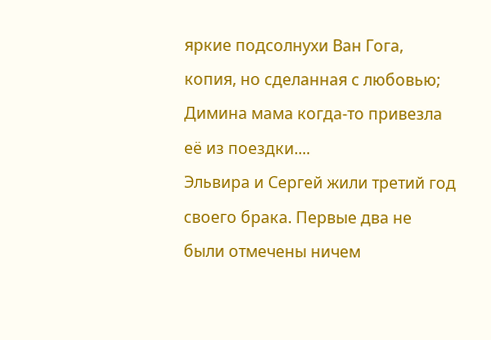яркие подсолнухи Ван Гога, копия, но сделанная с любовью; Димина мама когда-то привезла её из поездки....
Эльвира и Сергей жили третий год своего брака. Первые два не были отмечены ничем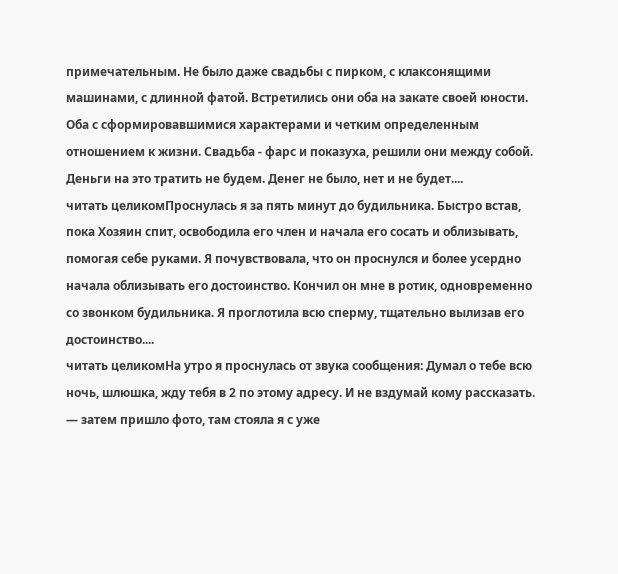примечательным. Не было даже свадьбы с пирком, с клаксонящими машинами, с длинной фатой. Встретились они оба на закате своей юности. Оба с сформировавшимися характерами и четким определенным отношением к жизни. Свадьба - фарс и показуха, решили они между собой. Деньги на это тратить не будем. Денег не было, нет и не будет....
читать целикомПроснулась я за пять минут до будильника. Быстро встав, пока Хозяин спит, освободила его член и начала его сосать и облизывать, помогая себе руками. Я почувствовала, что он проснулся и более усердно начала облизывать его достоинство. Кончил он мне в ротик, одновременно со звонком будильника. Я проглотила всю сперму, тщательно вылизав его достоинство....
читать целикомНа утро я проснулась от звука сообщения: Думал о тебе всю ночь, шлюшка, жду тебя в 2 по этому адресу. И не вздумай кому рассказать. — затем пришло фото, там стояла я с уже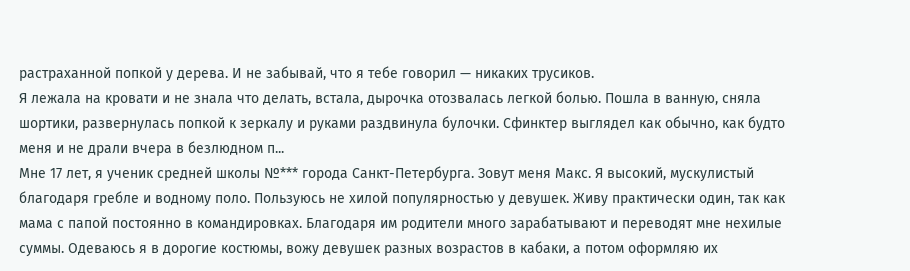растраханной попкой у дерева. И не забывай, что я тебе говорил — никаких трусиков.
Я лежала на кровати и не знала что делать, встала, дырочка отозвалась легкой болью. Пошла в ванную, сняла шортики, развернулась попкой к зеркалу и руками раздвинула булочки. Сфинктер выглядел как обычно, как будто меня и не драли вчера в безлюдном п...
Мне 17 лет, я ученик средней школы №*** города Санкт-Петербурга. Зовут меня Макс. Я высокий, мускулистый благодаря гребле и водному поло. Пользуюсь не хилой популярностью у девушек. Живу практически один, так как мама с папой постоянно в командировках. Благодаря им родители много зарабатывают и переводят мне нехилые суммы. Одеваюсь я в дорогие костюмы, вожу девушек разных возрастов в кабаки, а потом оформляю их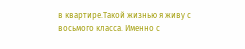в квартире.Такой жизнью я живу с восьмого класса. Именно с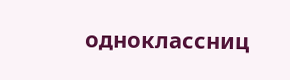одноклассниц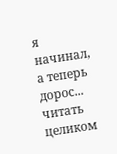я начинал, а теперь дорос...
читать целиком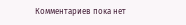Комментариев пока нет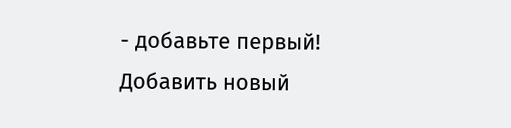- добавьте первый!
Добавить новый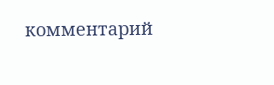комментарий